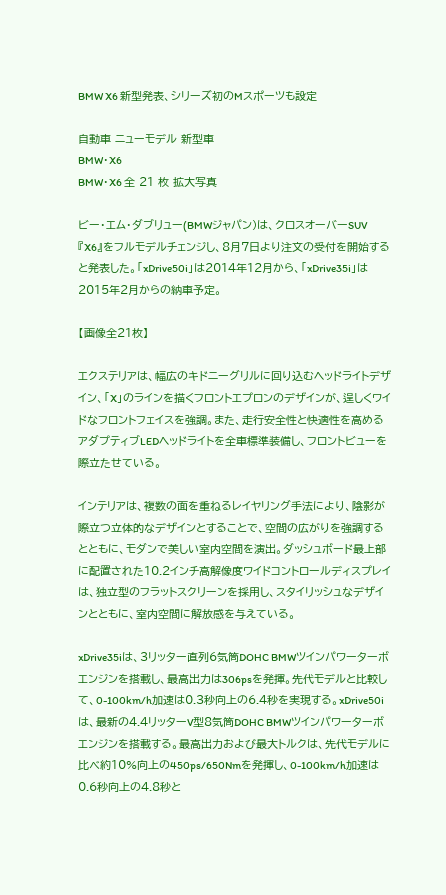BMW X6 新型発表、シリーズ初のMスポーツも設定

自動車 ニューモデル 新型車
BMW・X6
BMW・X6 全 21 枚 拡大写真

ビー・エム・ダブリュー(BMWジャパン)は、クロスオーバーSUV『X6』をフルモデルチェンジし、8月7日より注文の受付を開始すると発表した。「xDrive50i」は2014年12月から、「xDrive35i」は2015年2月からの納車予定。

【画像全21枚】

エクステリアは、幅広のキドニーグリルに回り込むヘッドライトデザイン、「X」のラインを描くフロントエプロンのデザインが、逞しくワイドなフロントフェイスを強調。また、走行安全性と快適性を高めるアダプティブLEDヘッドライトを全車標準装備し、フロントビューを際立たせている。

インテリアは、複数の面を重ねるレイヤリング手法により、陰影が際立つ立体的なデザインとすることで、空間の広がりを強調するとともに、モダンで美しい室内空間を演出。ダッシュボード最上部に配置された10.2インチ高解像度ワイドコントロールディスプレイは、独立型のフラットスクリーンを採用し、スタイリッシュなデザインとともに、室内空間に解放感を与えている。

xDrive35iは、3リッター直列6気筒DOHC BMWツインパワーターボエンジンを搭載し、最高出力は306psを発揮。先代モデルと比較して、0-100km/h加速は0.3秒向上の6.4秒を実現する。xDrive50iは、最新の4.4リッターV型8気筒DOHC BMWツインパワーターボエンジンを搭載する。最高出力および最大トルクは、先代モデルに比べ約10%向上の450ps/650Nmを発揮し、0-100km/h加速は0.6秒向上の4.8秒と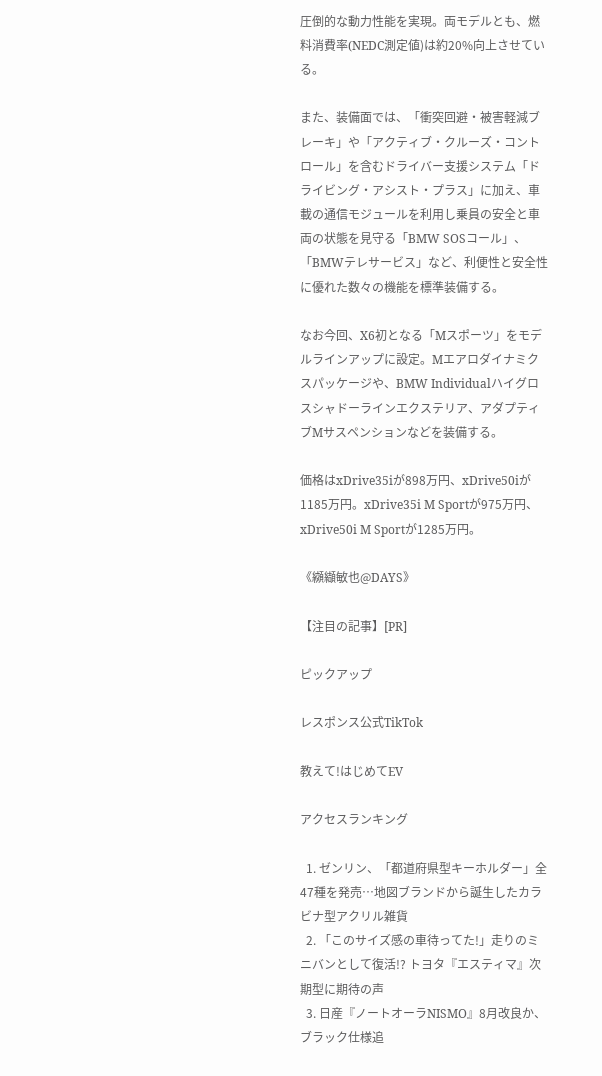圧倒的な動力性能を実現。両モデルとも、燃料消費率(NEDC測定値)は約20%向上させている。

また、装備面では、「衝突回避・被害軽減ブレーキ」や「アクティブ・クルーズ・コントロール」を含むドライバー支援システム「ドライビング・アシスト・プラス」に加え、車載の通信モジュールを利用し乗員の安全と車両の状態を見守る「BMW SOSコール」、「BMWテレサービス」など、利便性と安全性に優れた数々の機能を標準装備する。

なお今回、X6初となる「Mスポーツ」をモデルラインアップに設定。Mエアロダイナミクスパッケージや、BMW Individualハイグロスシャドーラインエクステリア、アダプティブMサスペンションなどを装備する。

価格はxDrive35iが898万円、xDrive50iが1185万円。xDrive35i M Sportが975万円、xDrive50i M Sportが1285万円。

《纐纈敏也@DAYS》

【注目の記事】[PR]

ピックアップ

レスポンス公式TikTok

教えて!はじめてEV

アクセスランキング

  1. ゼンリン、「都道府県型キーホルダー」全47種を発売…地図ブランドから誕生したカラビナ型アクリル雑貨
  2. 「このサイズ感の車待ってた!」走りのミニバンとして復活!? トヨタ『エスティマ』次期型に期待の声
  3. 日産『ノートオーラNISMO』8月改良か、ブラック仕様追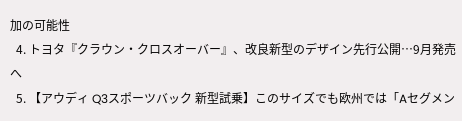加の可能性
  4. トヨタ『クラウン・クロスオーバー』、改良新型のデザイン先行公開…9月発売へ
  5. 【アウディ Q3スポーツバック 新型試乗】このサイズでも欧州では「Aセグメン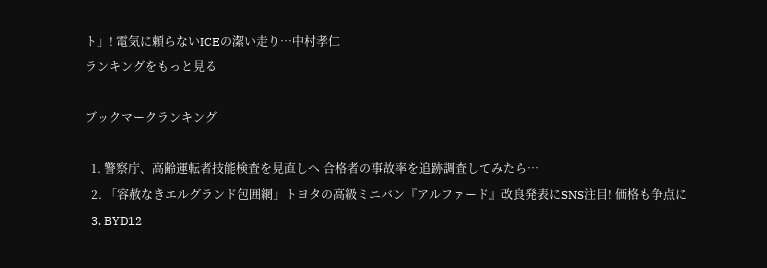ト」! 電気に頼らないICEの潔い走り…中村孝仁
ランキングをもっと見る

ブックマークランキング

  1. 警察庁、高齢運転者技能検査を見直しへ 合格者の事故率を追跡調査してみたら…
  2. 「容赦なきエルグランド包囲網」トヨタの高級ミニバン『アルファード』改良発表にSNS注目! 価格も争点に
  3. BYD12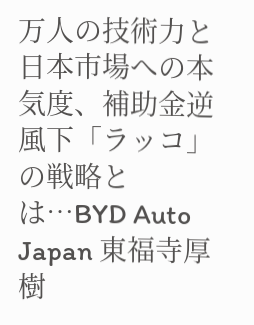万人の技術力と日本市場への本気度、補助金逆風下「ラッコ」の戦略とは…BYD Auto Japan 東福寺厚樹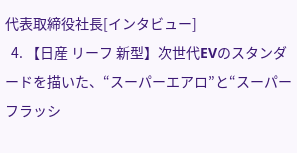代表取締役社長[インタビュー]
  4. 【日産 リーフ 新型】次世代EVのスタンダードを描いた、“スーパーエアロ”と“スーパーフラッシ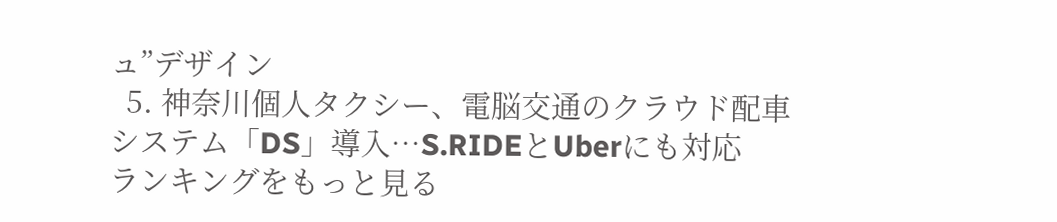ュ”デザイン
  5. 神奈川個人タクシー、電脳交通のクラウド配車システム「DS」導入…S.RIDEとUberにも対応
ランキングをもっと見る